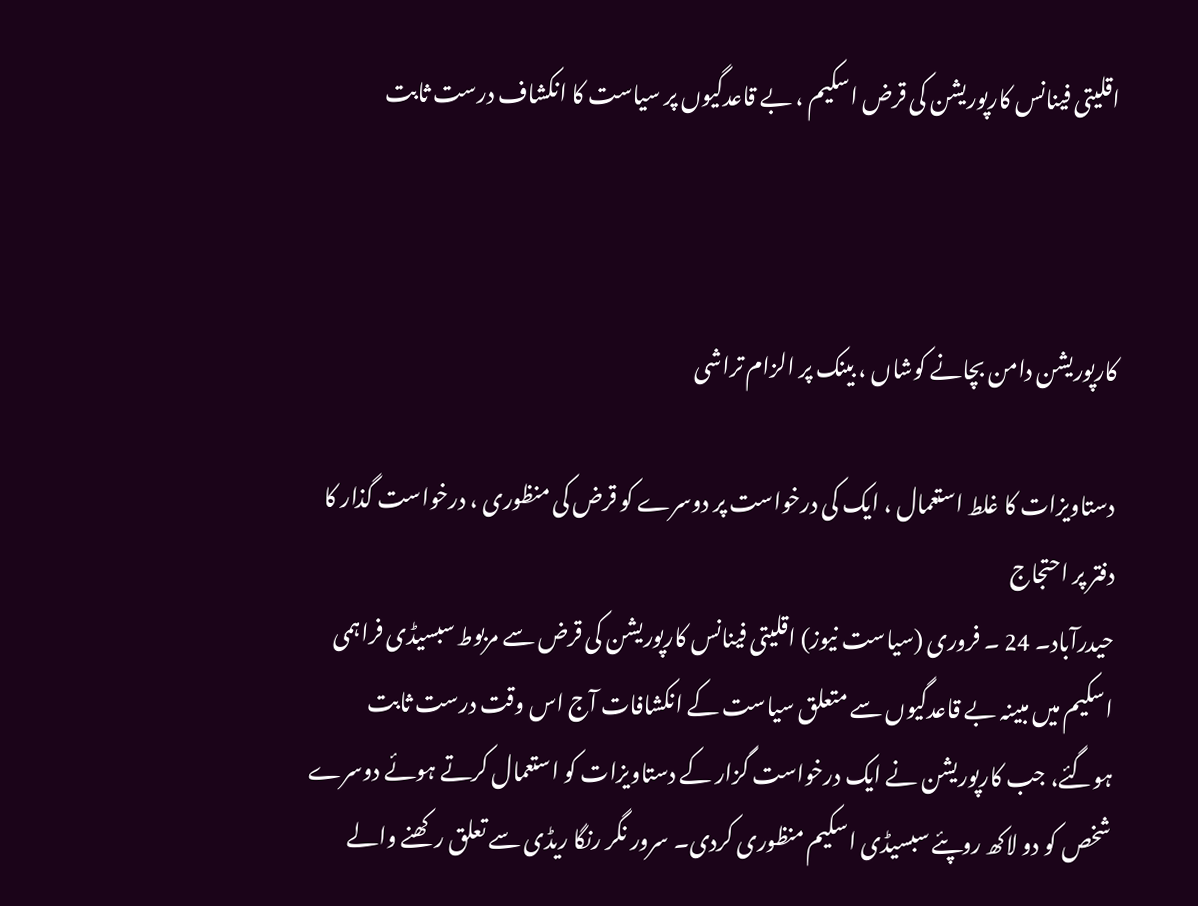اقلیتی فینانس کارپوریشن کی قرض اسکیم ، بے قاعدگیوں پر سیاست کا انکشاف درست ثابت



کارپوریشن دامن بچانے کوشاں ، بینک پر الزام تراشی

دستاویزات کا غلط استعمال ، ایک کی درخواست پر دوسرے کو قرض کی منظوری ، درخواست گذار کا دفتر پر احتجاج
حیدرآباد۔ 24 ۔ فروری (سیاست نیوز) اقلیتی فینانس کارپوریشن کی قرض سے مربوط سبسیڈی فراہمی اسکیم میں مبینہ بے قاعدگیوں سے متعلق سیاست کے انکشافات آج اس وقت درست ثابت ہوگئے، جب کارپوریشن نے ایک درخواست گزار کے دستاویزات کو استعمال کرتے ہوئے دوسرے شخص کو دو لاکھ روپئے سبسیڈی اسکیم منظوری کردی۔ سرور نگر رنگا ریڈی سے تعلق رکھنے والے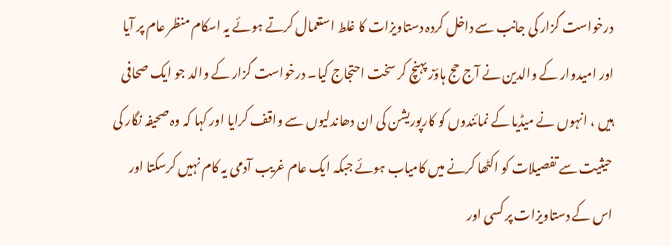درخواست گزار کی جانب سے داخل کردہ دستاویزات کا غلط استعمال کرتے ہوئے یہ اسکام منظر عام پر آیا اور امیدوار کے والدین نے آج حج ہاؤز پہنچ کر سخت احتجاج کیا۔ درخواست گزار کے والد جو ایک صحافی ہیں ، انہوں نے میڈیا کے نمائندوں کو کارپوریشن کی ان دھاندلیوں سے واقف کرایا اور کہا کہ وہ صحیفہ نگار کی حیثیت سے تفصیلات کو اکٹھا کرنے میں کامیاب ہوئے جبکہ ایک عام غریب آدمی یہ کام نہیں کرسکتا اور اس کے دستاویزات پر کسی اور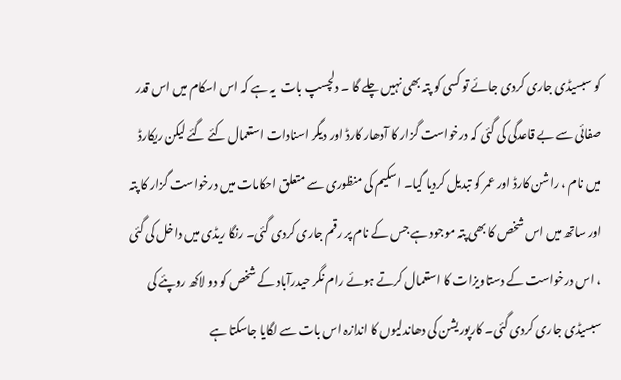کو سبسیڈی جاری کردی جائے تو کسی کو پتہ بھی نہیں چلے گا ۔ دلچسپ بات  یہ ہے کہ اس اسکام میں اس قدر صفائی سے بے قاعدگی کی گئی کہ درخواست گزار کا آدھار کارڈ اور دیگر اسنادات استعمال کئے گئے لیکن ریکارڈ میں نام ، راشن کارڈ اور عمر کو تبدیل کردیا گیا۔ اسکیم کی منظوری سے متعلق احکامات میں درخواست گزار کا پتہ اور ساتھ میں اس شخص کا بھی پتہ موجود ہے جس کے نام پر رقم جاری کردی گئی۔ رنگا ریڈی میں داخل کی گئی ، اس درخواست کے دستاویزات کا استعمال کرتے ہوئے رام نگر حیدرآباد کے شخص کو دو لاکھ روپئے کی سبسیڈی جاری کردی گئی۔ کارپوریشن کی دھاندلیوں کا اندازہ اس بات سے لگایا جاسکتا ہے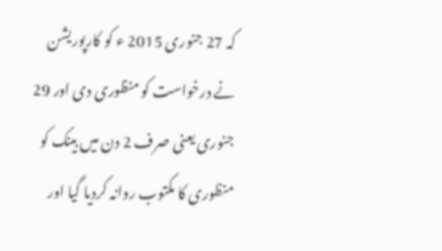کہ 27 جنوری 2015 ء کو کارپوریشن نے درخواست کو منظوری دی اور 29 جنوری یعنی صرف 2 دن میں بینک کو منظوری کا مکتوب روانہ کردیا گیا اور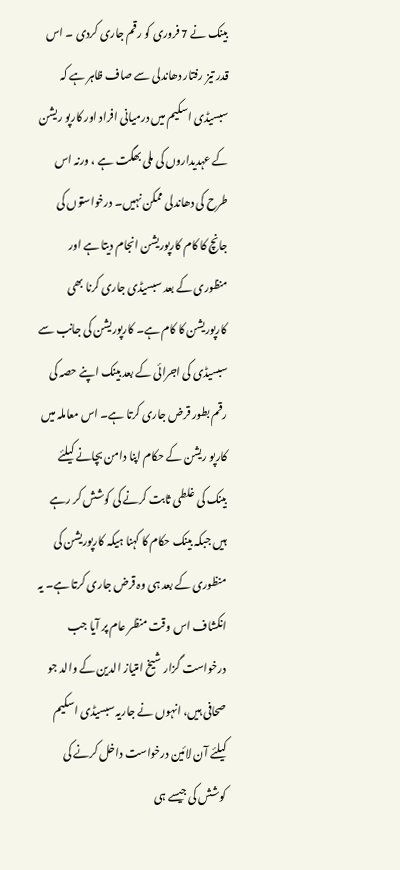بینک نے 7 فروری کو رقم جاری کردی ۔ اس قدر تیز رفتار دھاندلی سے صاف ظاہر ہے کہ سبسیڈی اسکیم میں درمیانی افراد اور کارپو ریشن کے عہدیداروں کی ملی بھگت ہے ، ورنہ اس طرح کی دھاندلی ممکن نہیں۔ درخواستوں کی جانچ کا کام کارپوریشن انجام دیتا ہے اور منظوری کے بعد سبسیڈی جاری کرنا بھی کارپوریشن کا کام ہے۔ کارپوریشن کی جانب سے سبسیڈی کی اجرائی کے بعد بینک اپنے حصہ کی رقم بطور قرض جاری کرتا ہے۔ اس معاملہ میں کارپو ریشن کے حکام اپنا دامن بچانے کیلئے بینک کی غلطی ثابت کرنے کی کوشش کر رہے ہیں جبکہ بینک حکام کا کہنا ہیکہ کارپوریشن کی منظوری کے بعد ہی وہ قرض جاری کرتا ہے۔ یہ انکشاف اس وقت منظر عام پر آیا جب درخواست گزار شیخ امتیاز الدین کے والد جو صحافی ہیں، انہوں نے جاریہ سبسیڈی اسکیم کیلئے آن لائین درخواست داخل کرنے کی کوشش کی جیسے ہی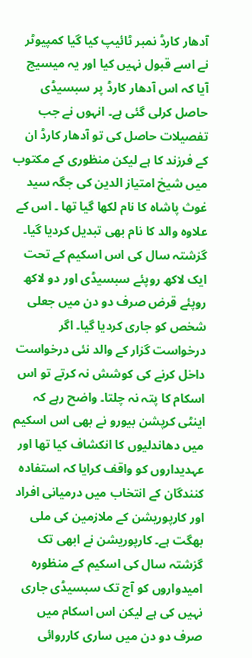آدھار کارڈ نمبر ٹائیپ کیا گیا کمپیوٹر نے اسے قبول نہیں کیا اور یہ میسیج آیا کہ اس آدھار کارڈ پر سبسیڈی حاصل کرلی گئی ہے۔ انہوں نے جب تفصیلات حاصل کی تو آدھار کارڈ ان کے فرزند کا ہے لیکن منظوری کے مکتوب میں شیخ امتیاز الدین کی جگہ سید غوث پاشاہ کا نام لکھا گیا تھا ۔ اس کے علاوہ والد کا نام بھی تبدیل کردیا گیا۔ گزشتہ سال کی اس اسکیم کے تحت ایک لاکھ روپئے سبسیڈی اور دو لاکھ روپئے قرض صرف دو دن میں جعلی شخص کو جاری کردیا گیا۔ اگر درخواست گزار کے والد نئی درخواست داخل کرنے کی کوشش نہ کرتے تو اس اسکام کا پتہ نہ چلتا۔ واضح رہے کہ اینٹی کرپشن بیورو نے بھی اس اسکیم میں دھاندلیوں کا انکشاف کیا تھا اور عہدیداروں کو واقف کرایا کہ استفادہ کنندگان کے انتخاب میں درمیانی افراد اور کارپوریشن کے ملازمین کی ملی بھگت ہے۔ کارپوریشن نے ابھی تک گزشتہ سال کی اسکیم کے منظورہ امیدواروں کو آج تک سبسیڈی جاری نہیں کی ہے لیکن اس اسکام میں صرف دو دن میں ساری کارروائی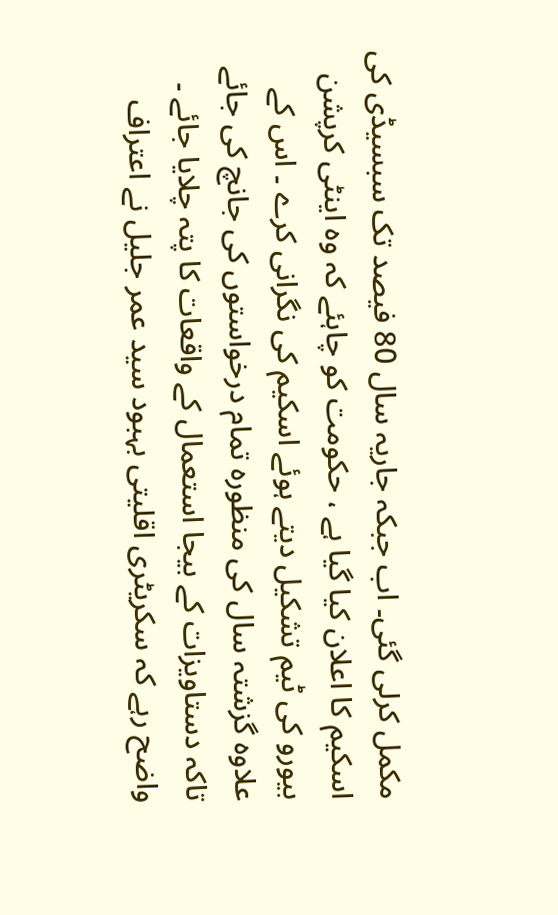مکمل کرلی گئی۔ اب جبکہ جاریہ سال 80 فیصد تک سبسیڈی کی اسکیم کا اعلان کیا گیا ہے ، حکومت کو چاہئے کہ وہ اینٹی کرپشن بیورو کی ٹیم تشکیل دیتے ہوئے اسکیم کی نگرانی کرے ۔ اس کے علاوہ گزشتہ سال کی منظورہ تمام درخواستوں کی جانچ کی جائے تاکہ دستاویزات کے بیجا استعمال کے واقعات کا پتہ چلایا جائے ۔ واضح رہے کہ سکریٹری اقلیتی بہبود سید عمر جلیل نے اعتراف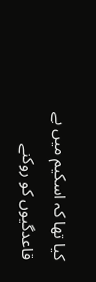کیا تھا کہ اسکیم میں بے قاعدگیوں کو روکنے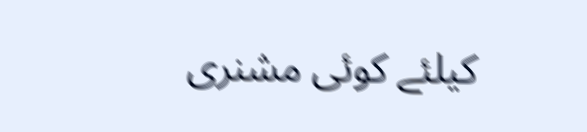کیلئے کوئی مشنری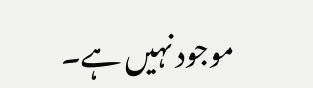موجود نہیں ہے۔